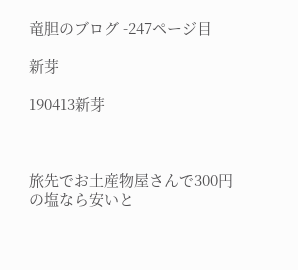竜胆のブログ -247ページ目

新芽

190413新芽



旅先でお土産物屋さんで300円の塩なら安いと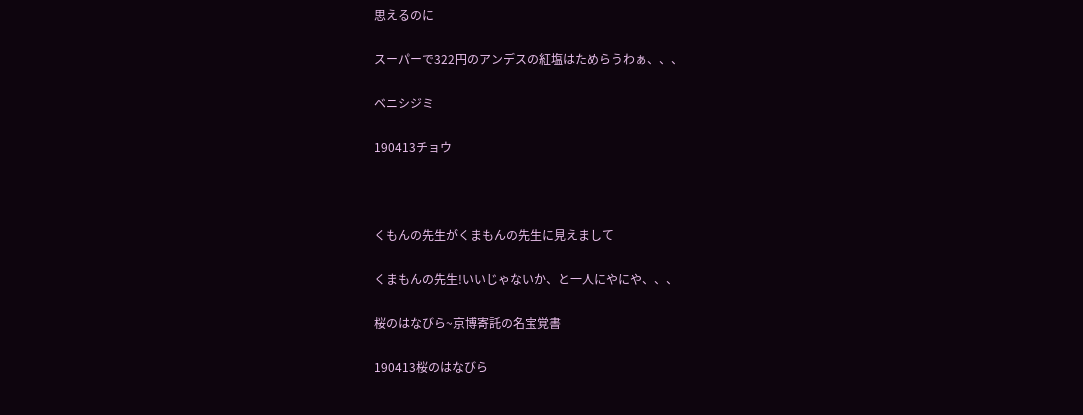思えるのに

スーパーで322円のアンデスの紅塩はためらうわぁ、、、

ベニシジミ

190413チョウ



くもんの先生がくまもんの先生に見えまして

くまもんの先生!いいじゃないか、と一人にやにや、、、

桜のはなびら~京博寄託の名宝覚書

190413桜のはなびら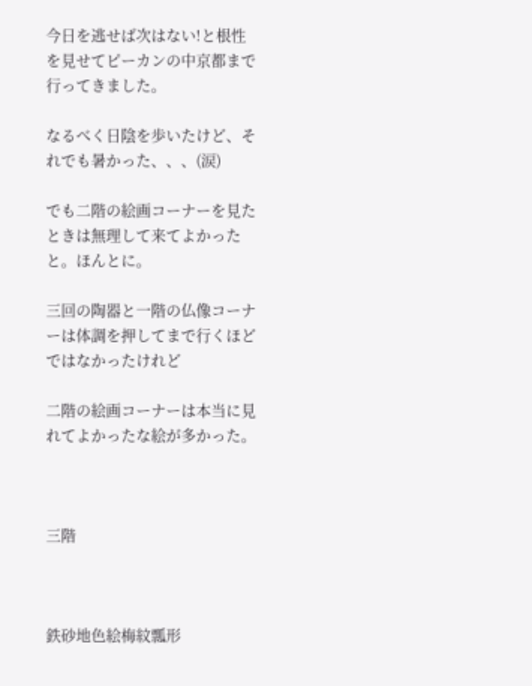今日を逃せば次はない!と根性を見せてピーカンの中京都まで行ってきました。

なるべく日陰を歩いたけど、それでも暑かった、、、(涙)

でも二階の絵画コーナーを見たときは無理して来てよかったと。ほんとに。

三回の陶器と一階の仏像コーナーは体調を押してまで行くほどではなかったけれど

二階の絵画コーナーは本当に見れてよかったな絵が多かった。



三階



鉄砂地色絵梅紋瓢形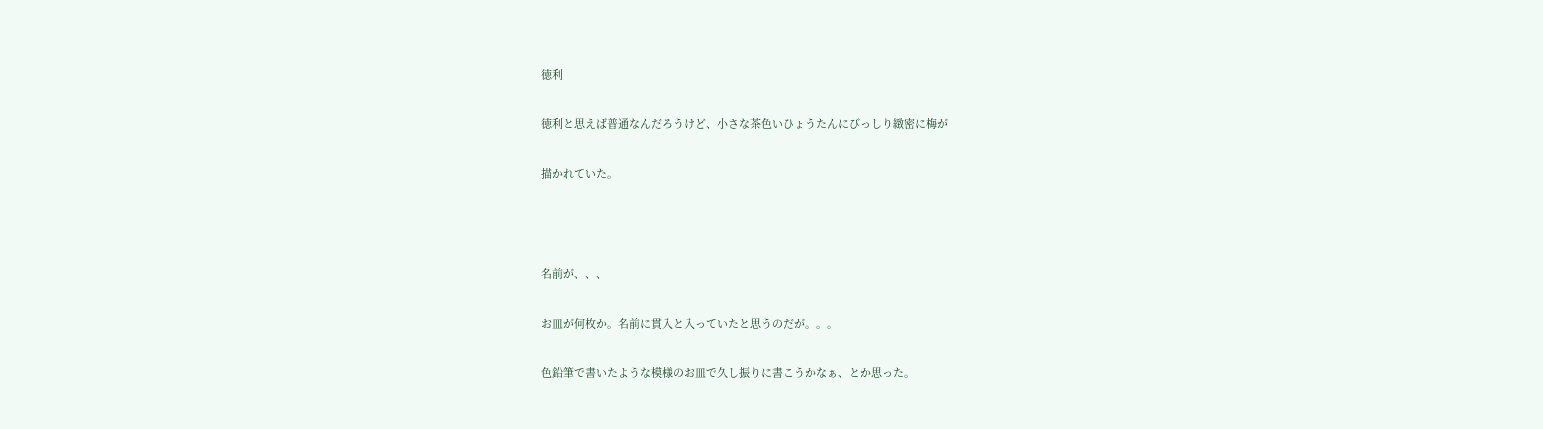徳利

徳利と思えば普通なんだろうけど、小さな茶色いひょうたんにびっしり緻密に梅が

描かれていた。



名前が、、、

お皿が何枚か。名前に貫入と入っていたと思うのだが。。。

色鉛筆で書いたような模様のお皿で久し振りに書こうかなぁ、とか思った。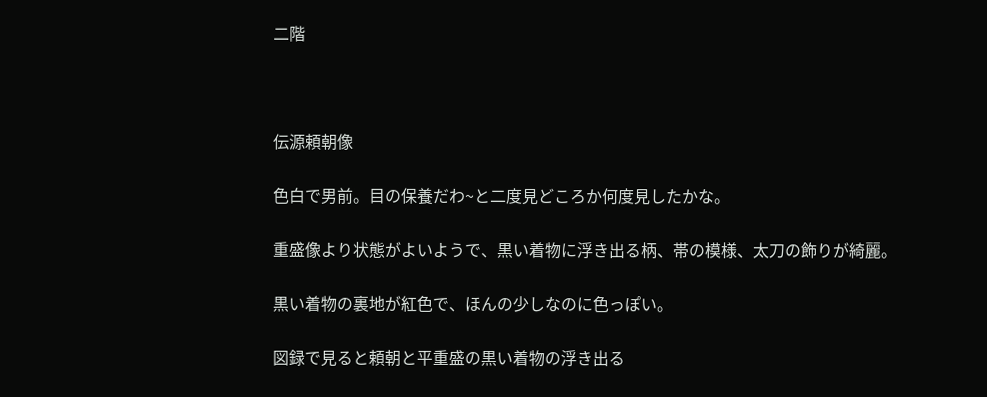二階



伝源頼朝像

色白で男前。目の保養だわ~と二度見どころか何度見したかな。

重盛像より状態がよいようで、黒い着物に浮き出る柄、帯の模様、太刀の飾りが綺麗。

黒い着物の裏地が紅色で、ほんの少しなのに色っぽい。

図録で見ると頼朝と平重盛の黒い着物の浮き出る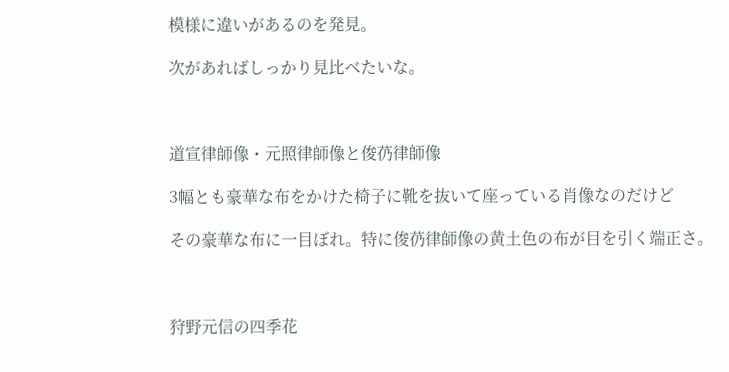模様に違いがあるのを発見。

次があればしっかり見比べたいな。



道宣律師像・元照律師像と俊芿律師像

3幅とも豪華な布をかけた椅子に靴を抜いて座っている肖像なのだけど

その豪華な布に一目ぼれ。特に俊芿律師像の黄土色の布が目を引く端正さ。



狩野元信の四季花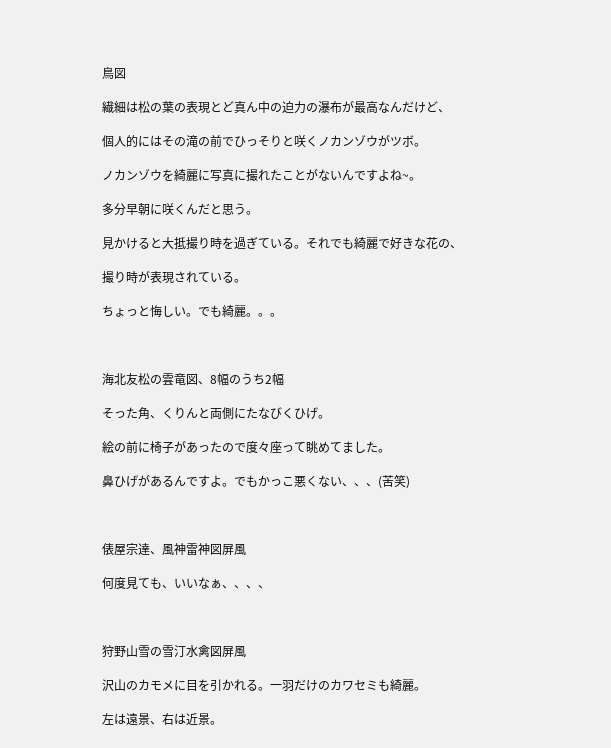鳥図

繊細は松の葉の表現とど真ん中の迫力の瀑布が最高なんだけど、

個人的にはその滝の前でひっそりと咲くノカンゾウがツボ。

ノカンゾウを綺麗に写真に撮れたことがないんですよね~。

多分早朝に咲くんだと思う。

見かけると大抵撮り時を過ぎている。それでも綺麗で好きな花の、

撮り時が表現されている。

ちょっと悔しい。でも綺麗。。。



海北友松の雲竜図、8幅のうち2幅

そった角、くりんと両側にたなびくひげ。

絵の前に椅子があったので度々座って眺めてました。

鼻ひげがあるんですよ。でもかっこ悪くない、、、(苦笑)



俵屋宗達、風神雷神図屏風

何度見ても、いいなぁ、、、、



狩野山雪の雪汀水禽図屏風

沢山のカモメに目を引かれる。一羽だけのカワセミも綺麗。

左は遠景、右は近景。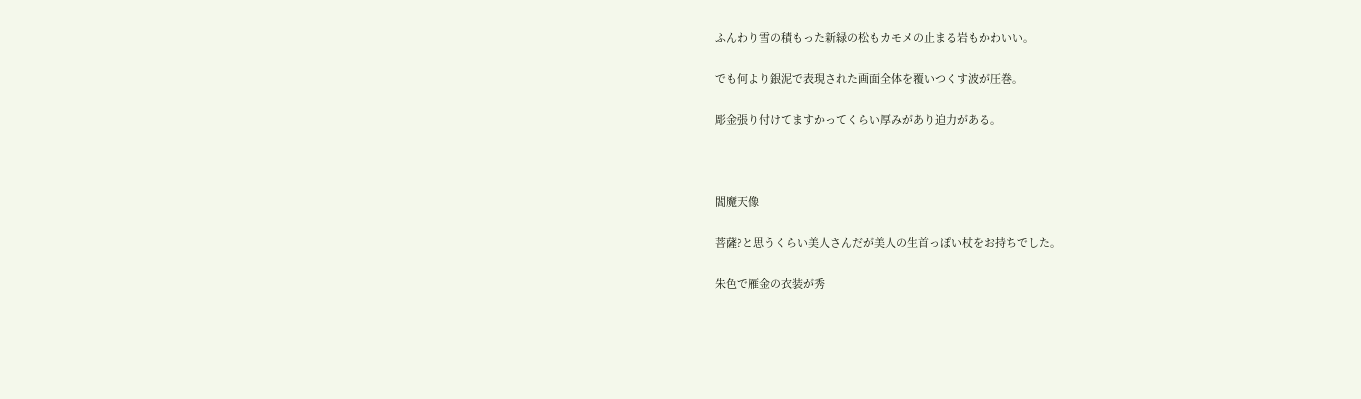ふんわり雪の積もった新緑の松もカモメの止まる岩もかわいい。

でも何より銀泥で表現された画面全体を覆いつくす波が圧巻。

彫金張り付けてますかってくらい厚みがあり迫力がある。



閻魔天像

菩薩?と思うくらい美人さんだが美人の生首っぽい杖をお持ちでした。

朱色で雁金の衣装が秀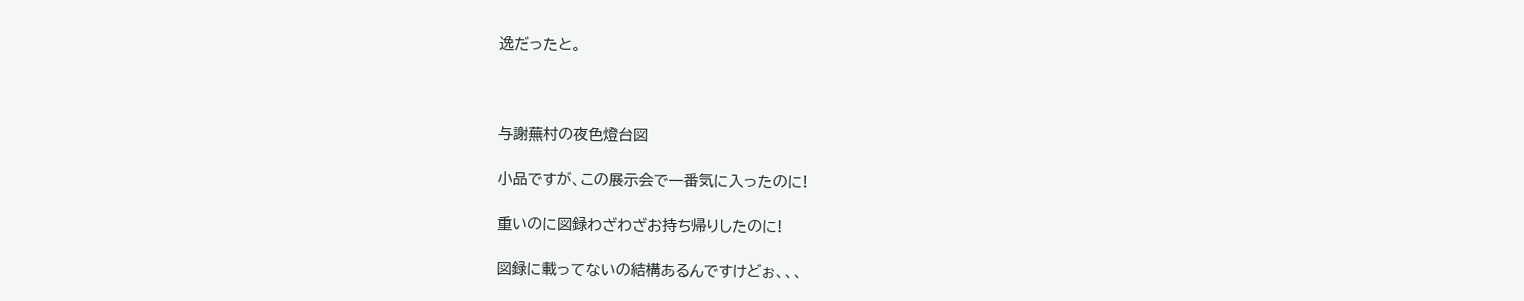逸だったと。



与謝蕪村の夜色燈台図

小品ですが、この展示会で一番気に入ったのに!

重いのに図録わざわざお持ち帰りしたのに!

図録に載ってないの結構あるんですけどぉ、、、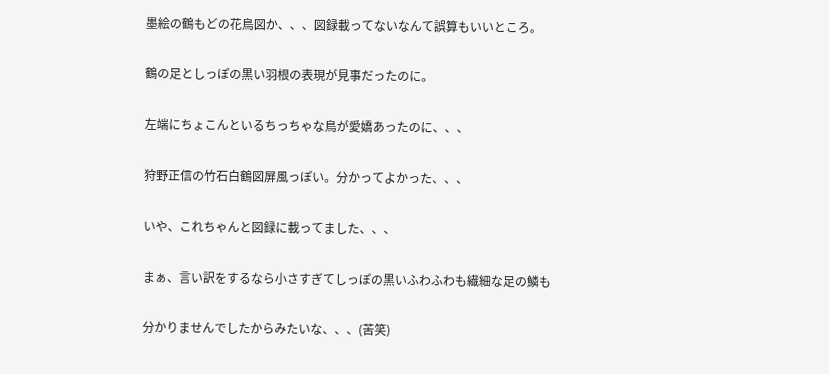墨絵の鶴もどの花鳥図か、、、図録載ってないなんて誤算もいいところ。

鶴の足としっぽの黒い羽根の表現が見事だったのに。

左端にちょこんといるちっちゃな鳥が愛嬌あったのに、、、

狩野正信の竹石白鶴図屏風っぽい。分かってよかった、、、

いや、これちゃんと図録に載ってました、、、

まぁ、言い訳をするなら小さすぎてしっぽの黒いふわふわも繊細な足の鱗も

分かりませんでしたからみたいな、、、(苦笑)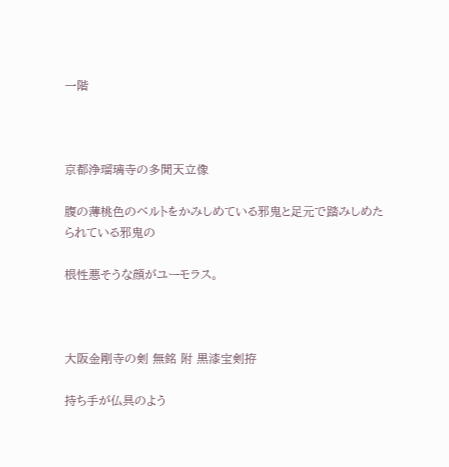一階



京都浄瑠璃寺の多聞天立像

腹の薄桃色のベルトをかみしめている邪鬼と足元で踏みしめたられている邪鬼の

根性悪そうな顔がユーモラス。



大阪金剛寺の剣 無銘 附 黒漆宝剣拵

持ち手が仏具のよう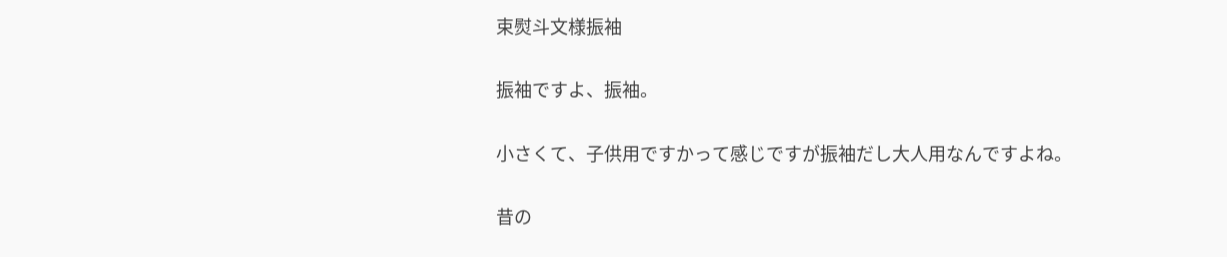束熨斗文様振袖

振袖ですよ、振袖。

小さくて、子供用ですかって感じですが振袖だし大人用なんですよね。

昔の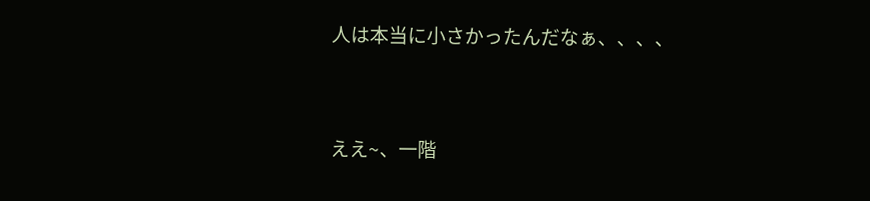人は本当に小さかったんだなぁ、、、、



ええ~、一階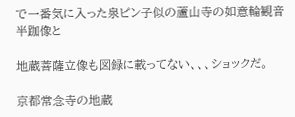で一番気に入った泉ピン子似の蘆山寺の如意輪観音半跏像と

地蔵菩薩立像も図録に載ってない、、、ショックだ。

京都常念寺の地蔵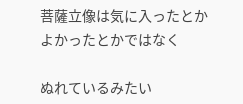菩薩立像は気に入ったとかよかったとかではなく

ぬれているみたい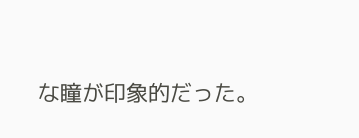な瞳が印象的だった。